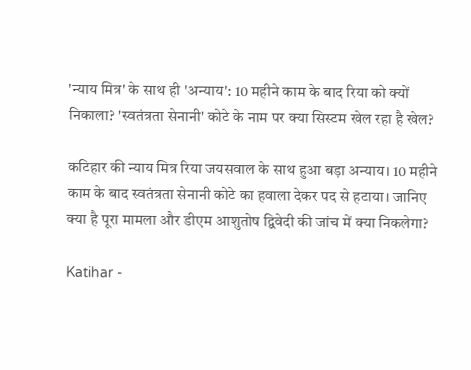'न्याय मित्र' के साथ ही 'अन्याय': 10 महीने काम के बाद रिया को क्यों निकाला? 'स्वतंत्रता सेनानी' कोटे के नाम पर क्या सिस्टम खेल रहा है खेल?

कटिहार की न्याय मित्र रिया जयसवाल के साथ हुआ बड़ा अन्याय। 10 महीने काम के बाद स्वतंत्रता सेनानी कोटे का हवाला देकर पद से हटाया। जानिए क्या है पूरा मामला और डीएम आशुतोष द्विवेदी की जांच में क्या निकलेगा?

Katihar -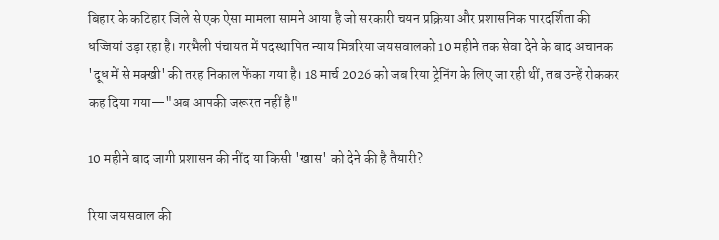बिहार के कटिहार जिले से एक ऐसा मामला सामने आया है जो सरकारी चयन प्रक्रिया और प्रशासनिक पारदर्शिता की धज्जियां उड़ा रहा है। गरभैली पंचायत में पदस्थापित न्याय मित्ररिया जयसवालको 10 महीने तक सेवा देने के बाद अचानक 'दूध में से मक्खी' की तरह निकाल फेंका गया है। 18 मार्च 2026 को जब रिया ट्रेनिंग के लिए जा रही थीं, तब उन्हें रोककर कह दिया गया—"अब आपकी जरूरत नहीं है"

10 महीने बाद जागी प्रशासन की नींद या किसी 'खास' को देने की है तैयारी?

रिया जयसवाल की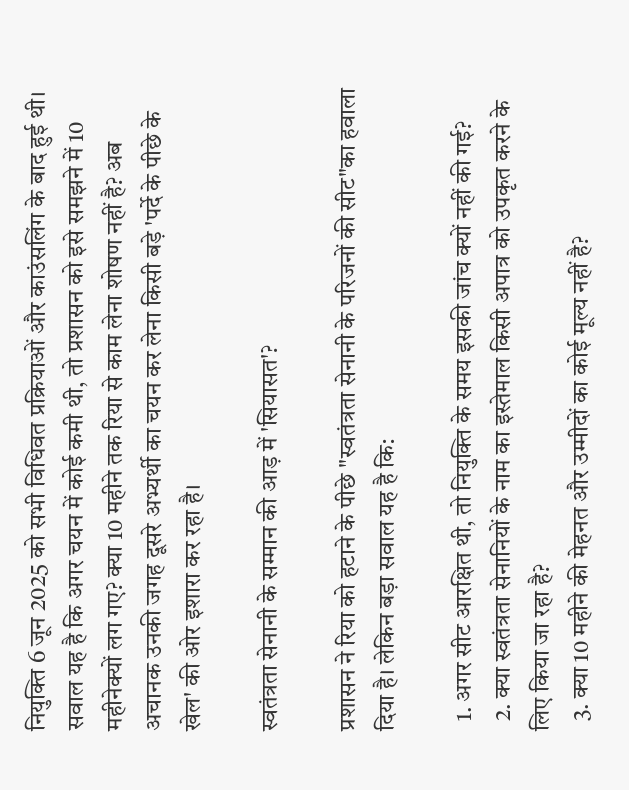नियुक्ति 6 जून 2025 को सभी विधिवत प्रक्रियाओं और काउंसलिंग के बाद हुई थी। सवाल यह है कि अगर चयन में कोई कमी थी, तो प्रशासन को इसे समझने में 10 महीनेक्यों लग गए? क्या 10 महीने तक रिया से काम लेना शोषण नहीं है? अब अचानक उनकी जगह दूसरे अभ्यर्थी का चयन कर लेना किसी बड़े 'पर्दे के पीछे के खेल' की ओर इशारा कर रहा है।

स्वतंत्रता सेनानी के सम्मान की आड़ में 'सियासत'?

प्रशासन ने रिया को हटाने के पीछे "स्वतंत्रता सेनानी के परिजनों की सीट"का हवाला दिया है। लेकिन बड़ा सवाल यह है कि:

  1. अगर सीट आरक्षित थी, तो नियुक्ति के समय इसकी जांच क्यों नहीं की गई?
  2. क्या स्वतंत्रता सेनानियों के नाम का इस्तेमाल किसी अपात्र को उपकृत करने के लिए किया जा रहा है?
  3. क्या 10 महीने की मेहनत और उम्मीदों का कोई मूल्य नहीं है?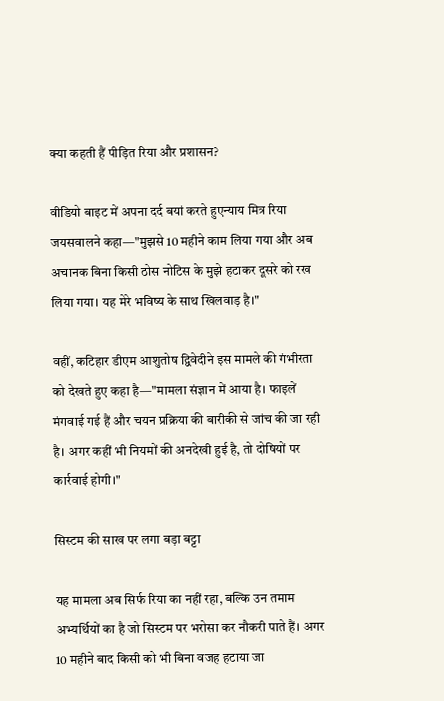क्या कहती हैं पीड़ित रिया और प्रशासन?

वीडियो बाइट में अपना दर्द बयां करते हुएन्याय मित्र रिया जयसवालने कहा—"मुझसे 10 महीने काम लिया गया और अब अचानक बिना किसी ठोस नोटिस के मुझे हटाकर दूसरे को रख लिया गया। यह मेरे भविष्य के साथ खिलवाड़ है।"

वहीं, कटिहार डीएम आशुतोष द्विवेदीने इस मामले की गंभीरता को देखते हुए कहा है—"मामला संज्ञान में आया है। फाइलें मंगवाई गई हैं और चयन प्रक्रिया की बारीकी से जांच की जा रही है। अगर कहीं भी नियमों की अनदेखी हुई है, तो दोषियों पर कार्रवाई होगी।"

सिस्टम की साख पर लगा बड़ा बट्टा

यह मामला अब सिर्फ रिया का नहीं रहा, बल्कि उन तमाम अभ्यर्थियों का है जो सिस्टम पर भरोसा कर नौकरी पाते हैं। अगर 10 महीने बाद किसी को भी बिना वजह हटाया जा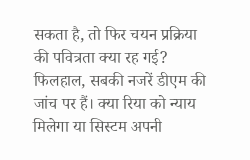सकता है, तो फिर चयन प्रक्रिया की पवित्रता क्या रह गई? फिलहाल, सबकी नजरें डीएम की जांच पर हैं। क्या रिया को न्याय मिलेगा या सिस्टम अपनी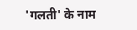'गलती' के नाम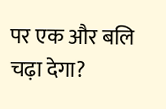पर एक और बलि चढ़ा देगा?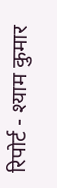रिपोर्ट - श्याम कुमार